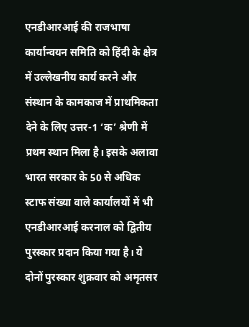एनडीआरआई की राजभाषा कार्यान्वयन समिति को हिंदी के क्षेत्र में उल्लेखनीय कार्य करने और संस्थान के कामकाज में प्राथमिकता देने के लिए उत्तर-1 ‘क’ श्रेणी में प्रथम स्थान मिला है। इसके अलावा भारत सरकार के 50 से अधिक स्टाफ संख्या वाले कार्यालयों में भी एनडीआरआई करनाल को द्वितीय पुरस्कार प्रदान किया गया है। ये दोनों पुरस्कार शुक्रवार को अमृतसर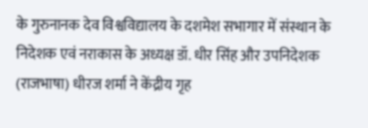के गुरुनानक देव विश्वविद्यालय के दशमेश सभागार में संस्थान के निदेशक एवं नराकास के अध्यक्ष डॉ. धीर सिंह और उपनिदेशक (राजभाषा) धीरज शर्मा ने केंद्रीय गृह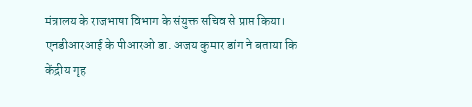मंत्रालय के राजभाषा विभाग के संयुक्त सचिव से प्राप्त किया।
एनडीआरआई के पीआरओ डा. अजय कुमार डांग ने बताया कि केंद्रीय गृह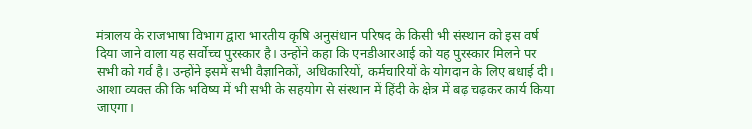मंत्रालय के राजभाषा विभाग द्वारा भारतीय कृषि अनुसंधान परिषद के किसी भी संस्थान को इस वर्ष दिया जाने वाला यह सर्वोच्च पुरस्कार है। उन्होंने कहा कि एनडीआरआई को यह पुरस्कार मिलने पर सभी को गर्व है। उन्होंने इसमें सभी वैज्ञानिकों, अधिकारियों, कर्मचारियों के योगदान के लिए बधाई दी। आशा व्यक्त की कि भविष्य में भी सभी के सहयोग से संस्थान में हिंदी के क्षेत्र में बढ़ चढ़कर कार्य किया जाएगा।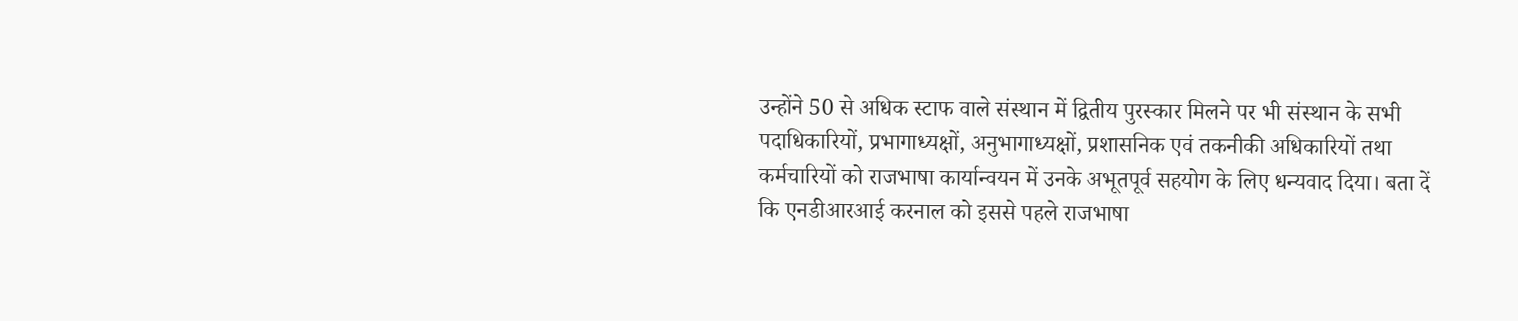उन्होंने 50 से अधिक स्टाफ वाले संस्थान में द्वितीय पुरस्कार मिलने पर भी संस्थान के सभी पदाधिकारियों, प्रभागाध्यक्षों, अनुभागाध्यक्षों, प्रशासनिक एवं तकनीकी अधिकारियों तथा कर्मचारियों को राजभाषा कार्यान्वयन में उनके अभूतपूर्व सहयोग के लिए धन्यवाद दिया। बता दें कि एनडीआरआई करनाल को इससे पहले राजभाषा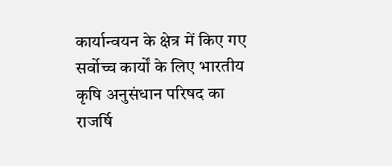कार्यान्वयन के क्षेत्र में किए गए सर्वोच्च कार्यों के लिए भारतीय कृषि अनुसंधान परिषद का राजर्षि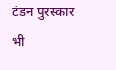टंडन पुरस्कार भी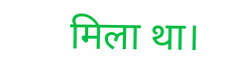मिला था।